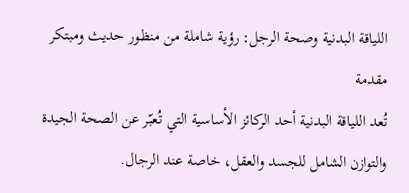اللياقة البدنية وصحة الرجل: رؤية شاملة من منظور حديث ومبتكر
مقدمة
تُعد اللياقة البدنية أحد الركائز الأساسية التي تُعبّر عن الصحة الجيدة والتوازن الشامل للجسد والعقل، خاصة عند الرجال.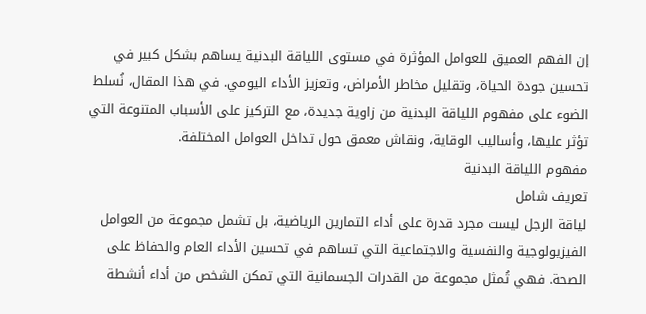إن الفهم العميق للعوامل المؤثرة في مستوى اللياقة البدنية يساهم بشكل كبير في تحسين جودة الحياة، وتقليل مخاطر الأمراض، وتعزيز الأداء اليومي. في هذا المقال، نُسلط الضوء على مفهوم اللياقة البدنية من زاوية جديدة، مع التركيز على الأسباب المتنوعة التي تؤثر عليها، وأساليب الوقاية، ونقاش معمق حول تداخل العوامل المختلفة.
مفهوم اللياقة البدنية
تعريف شامل
لياقة الرجل ليست مجرد قدرة على أداء التمارين الرياضية، بل تشمل مجموعة من العوامل الفيزيولوجية والنفسية والاجتماعية التي تساهم في تحسين الأداء العام والحفاظ على الصحة. فهي تُمثل مجموعة من القدرات الجسمانية التي تمكن الشخص من أداء أنشطة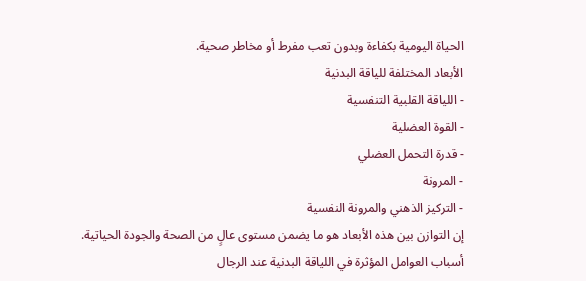الحياة اليومية بكفاءة وبدون تعب مفرط أو مخاطر صحية.
الأبعاد المختلفة للياقة البدنية
- اللياقة القلبية التنفسية
- القوة العضلية
- قدرة التحمل العضلي
- المرونة
- التركيز الذهني والمرونة النفسية
إن التوازن بين هذه الأبعاد هو ما يضمن مستوى عالٍ من الصحة والجودة الحياتية.
أسباب العوامل المؤثرة في اللياقة البدنية عند الرجال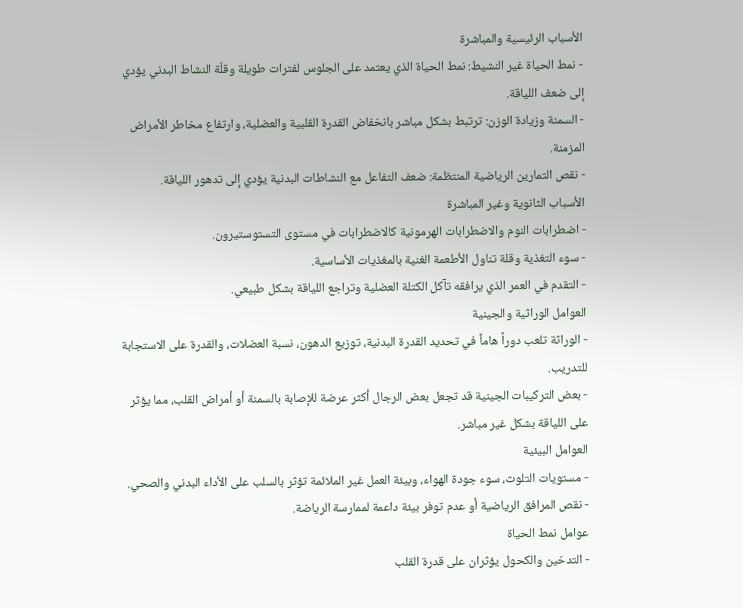الأسباب الرئيسية والمباشرة
- نمط الحياة غير النشيط: نمط الحياة الذي يعتمد على الجلوس لفترات طويلة وقلّة النشاط البدني يؤدي إلى ضعف اللياقة.
- السمنة وزيادة الوزن: ترتبط بشكل مباشر بانخفاض القدرة القلبية والعضلية، وارتفاع مخاطر الأمراض المزمنة.
- نقص التمارين الرياضية المنتظمة: ضعف التفاعل مع النشاطات البدنية يؤدي إلى تدهور اللياقة.
الأسباب الثانوية وغير المباشرة
- اضطرابات النوم والاضطرابات الهرمونية كالاضطرابات في مستوى التستوستيرون.
- سوء التغذية وقلة تناول الأطعمة الغنية بالمغذيات الأساسية.
- التقدم في العمر الذي يرافقه تآكل الكتلة العضلية وتراجع اللياقة بشكل طبيعي.
العوامل الوراثية والجينية
- الوراثة تلعب دوراً هاماً في تحديد القدرة البدنية، توزيع الدهون، نسبة العضلات، والقدرة على الاستجابة للتدريب.
- بعض التركيبات الجينية قد تجعل بعض الرجال أكثر عرضة للإصابة بالسمنة أو أمراض القلب، مما يؤثر على اللياقة بشكل غير مباشر.
العوامل البيئية
- مستويات التلوث، سوء جودة الهواء، وبيئة العمل غير الملائمة تؤثر بالسلب على الأداء البدني والصحي.
- نقص المرافق الرياضية أو عدم توفر بيئة داعمة لممارسة الرياضة.
عوامل نمط الحياة
- التدخين والكحول يؤثران على قدرة القلب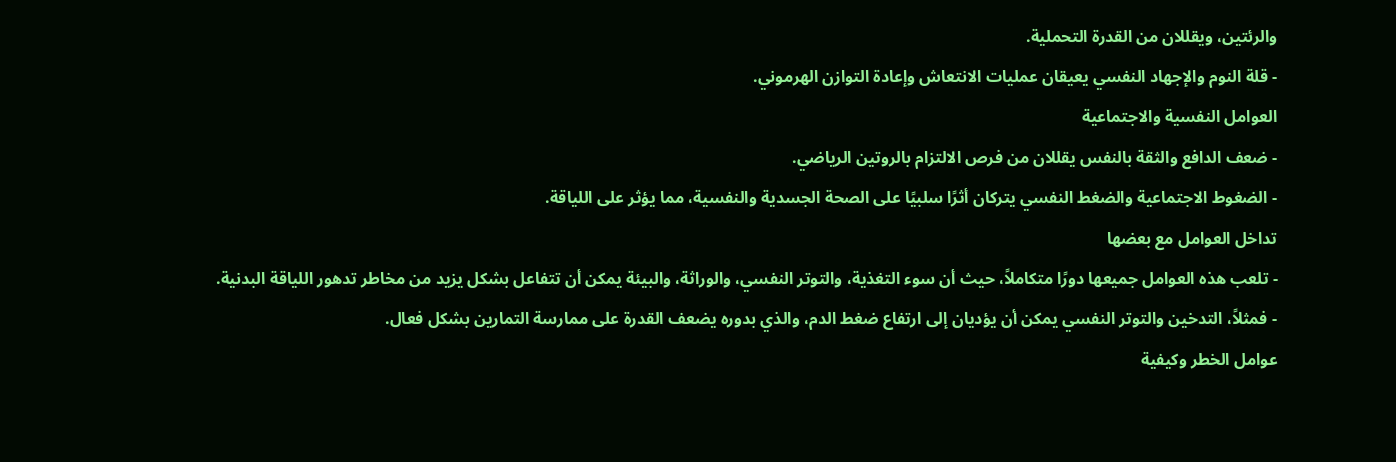والرئتين، ويقللان من القدرة التحملية.
- قلة النوم والإجهاد النفسي يعيقان عمليات الانتعاش وإعادة التوازن الهرموني.
العوامل النفسية والاجتماعية
- ضعف الدافع والثقة بالنفس يقللان من فرص الالتزام بالروتين الرياضي.
- الضغوط الاجتماعية والضغط النفسي يتركان أثرًا سلبيًا على الصحة الجسدية والنفسية، مما يؤثر على اللياقة.
تداخل العوامل مع بعضها
- تلعب هذه العوامل جميعها دورًا متكاملاً، حيث أن سوء التغذية، والتوتر النفسي، والوراثة، والبيئة يمكن أن تتفاعل بشكل يزيد من مخاطر تدهور اللياقة البدنية.
- فمثلاً، التدخين والتوتر النفسي يمكن أن يؤديان إلى ارتفاع ضغط الدم، والذي بدوره يضعف القدرة على ممارسة التمارين بشكل فعال.
عوامل الخطر وكيفية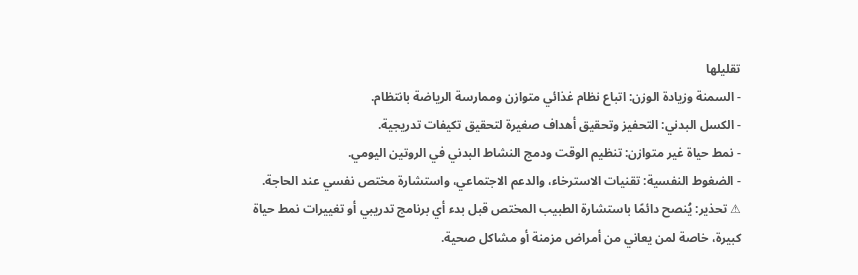تقليلها
- السمنة وزيادة الوزن: اتباع نظام غذائي متوازن وممارسة الرياضة بانتظام.
- الكسل البدني: التحفيز وتحقيق أهداف صغيرة لتحقيق تكيفات تدريجية.
- نمط حياة غير متوازن: تنظيم الوقت ودمج النشاط البدني في الروتين اليومي.
- الضغوط النفسية: تقنيات الاسترخاء، والدعم الاجتماعي، واستشارة مختص نفسي عند الحاجة.
⚠ تحذير: يُنصح دائمًا باستشارة الطبيب المختص قبل بدء أي برنامج تدريبي أو تغييرات نمط حياة كبيرة، خاصة لمن يعاني من أمراض مزمنة أو مشاكل صحية.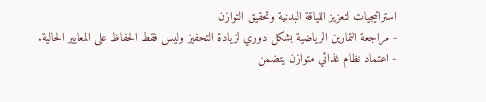استراتيجيات لتعزيز اللياقة البدنية وتحقيق التوازن
- مراجعة التمارين الرياضية بشكل دوري لزيادة التحفيز وليس فقط الحفاظ على المعايير الحالية.
- اعتماد نظام غذائي متوازن يتضمن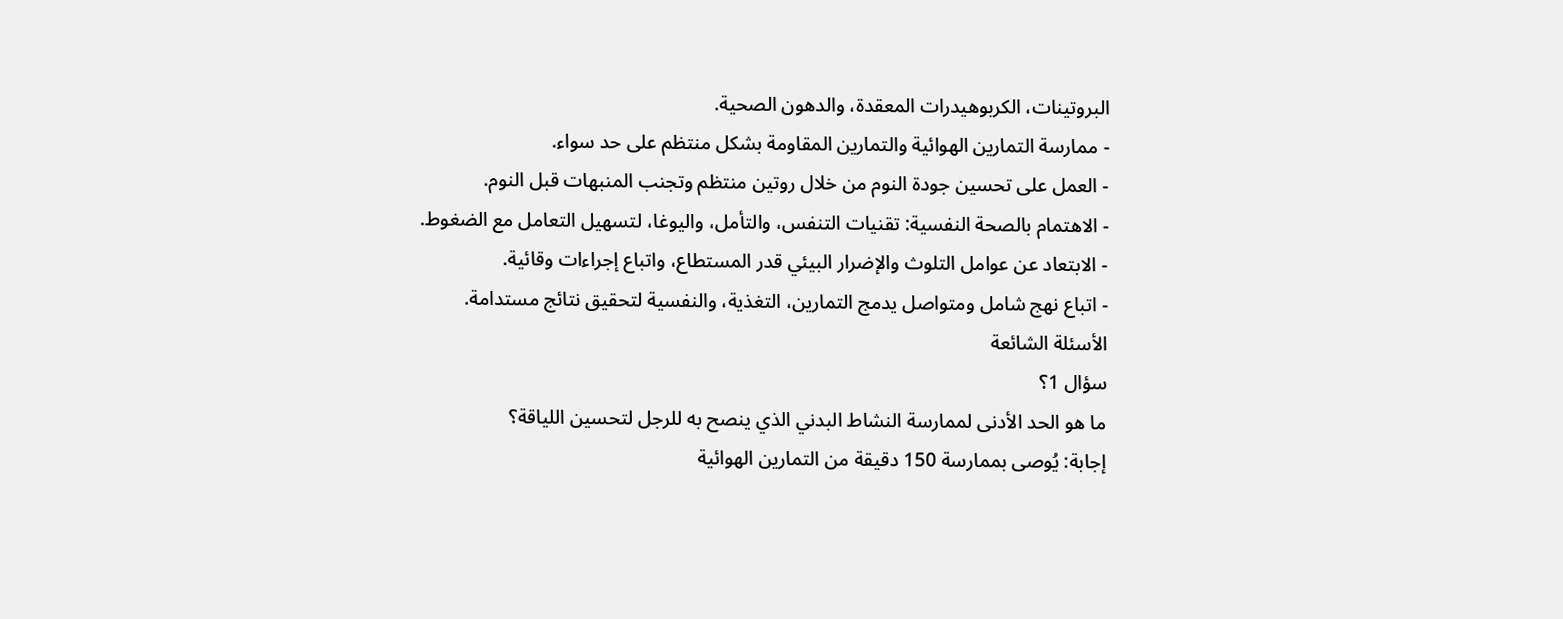البروتينات، الكربوهيدرات المعقدة، والدهون الصحية.
- ممارسة التمارين الهوائية والتمارين المقاومة بشكل منتظم على حد سواء.
- العمل على تحسين جودة النوم من خلال روتين منتظم وتجنب المنبهات قبل النوم.
- الاهتمام بالصحة النفسية: تقنيات التنفس، والتأمل، واليوغا، لتسهيل التعامل مع الضغوط.
- الابتعاد عن عوامل التلوث والإضرار البيئي قدر المستطاع، واتباع إجراءات وقائية.
- اتباع نهج شامل ومتواصل يدمج التمارين، التغذية، والنفسية لتحقيق نتائج مستدامة.
الأسئلة الشائعة
سؤال 1؟
ما هو الحد الأدنى لممارسة النشاط البدني الذي ينصح به للرجل لتحسين اللياقة؟
إجابة: يُوصى بممارسة 150 دقيقة من التمارين الهوائية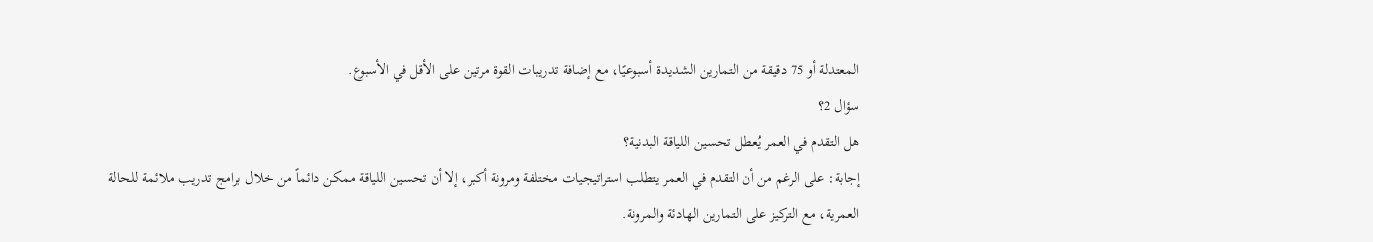المعتدلة أو 75 دقيقة من التمارين الشديدة أسبوعيًا، مع إضافة تدريبات القوة مرتين على الأقل في الأسبوع.
سؤال 2؟
هل التقدم في العمر يُعطل تحسين اللياقة البدنية؟
إجابة: على الرغم من أن التقدم في العمر يتطلب استراتيجيات مختلفة ومرونة أكبر، إلا أن تحسين اللياقة ممكن دائماً من خلال برامج تدريب ملائمة للحالة العمرية، مع التركيز على التمارين الهادئة والمرونة.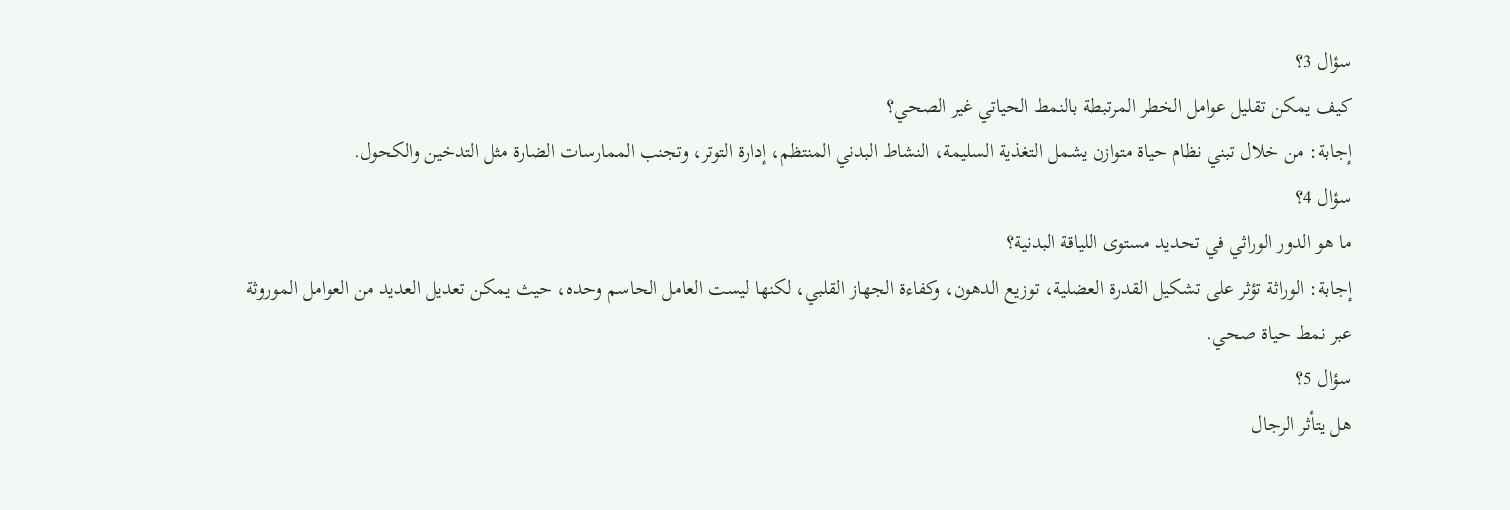سؤال 3؟
كيف يمكن تقليل عوامل الخطر المرتبطة بالنمط الحياتي غير الصحي؟
إجابة: من خلال تبني نظام حياة متوازن يشمل التغذية السليمة، النشاط البدني المنتظم، إدارة التوتر، وتجنب الممارسات الضارة مثل التدخين والكحول.
سؤال 4؟
ما هو الدور الوراثي في تحديد مستوى اللياقة البدنية؟
إجابة: الوراثة تؤثر على تشكيل القدرة العضلية، توزيع الدهون، وكفاءة الجهاز القلبي، لكنها ليست العامل الحاسم وحده، حيث يمكن تعديل العديد من العوامل الموروثة عبر نمط حياة صحي.
سؤال 5؟
هل يتأثر الرجال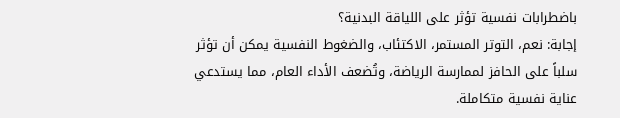باضطرابات نفسية تؤثر على اللياقة البدنية؟
إجابة: نعم، التوتر المستمر، الاكتئاب، والضغوط النفسية يمكن أن تؤثر سلباً على الحافز لممارسة الرياضة، وتُضعف الأداء العام، مما يستدعي عناية نفسية متكاملة.